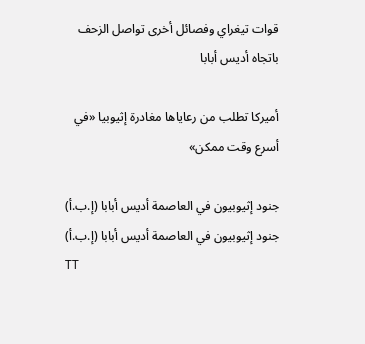قوات تيغراي وفصائل أخرى تواصل الزحف باتجاه أديس أبابا

أميركا تطلب من رعاياها مغادرة إثيوبيا «في أسرع وقت ممكن»

جنود إثيوبيون في العاصمة أديس أبابا (إ.ب.أ)
جنود إثيوبيون في العاصمة أديس أبابا (إ.ب.أ)
TT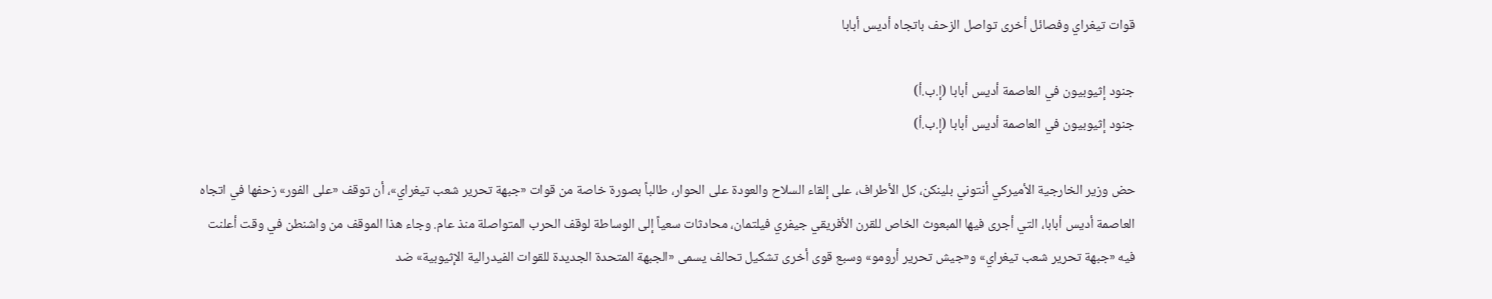قوات تيغراي وفصائل أخرى تواصل الزحف باتجاه أديس أبابا

جنود إثيوبيون في العاصمة أديس أبابا (إ.ب.أ)
جنود إثيوبيون في العاصمة أديس أبابا (إ.ب.أ)

حض وزير الخارجية الأميركي أنتوني بلينكن، كل الأطراف، على إلقاء السلاح والعودة على الحوار، طالباً بصورة خاصة من قوات «جبهة تحرير شعب تيغراي»، أن توقف «على الفور» زحفها في اتجاه العاصمة أديس أبابا، التي أجرى فيها المبعوث الخاص للقرن الأفريقي جيفري فيلتمان، محادثات سعياً إلى الوساطة لوقف الحرب المتواصلة منذ عام. وجاء هذا الموقف من واشنطن في وقت أعلنت فيه «جبهة تحرير شعب تيغراي» و«جيش تحرير أرومو» وسبع قوى أخرى تشكيل تحالف يسمى «الجبهة المتحدة الجديدة للقوات الفيدرالية الإثيوبية» ضد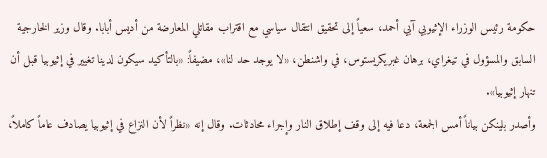حكومة رئيس الوزراء الإثيوبي آبي أحمد، سعياً إلى تحقيق انتقال سياسي مع اقتراب مقاتلي المعارضة من أديس أبابا. وقال وزير الخارجية السابق والمسؤول في تيغراي، برهان غبريكريستوس، في واشنطن، «لا يوجد حد لنا»، مضيفاً: «بالتأكيد سيكون لدينا تغيير في إثيوبيا قبل أن تنهار إثيوبيا».
وأصدر بلينكن بياناً أمس الجمعة، دعا فيه إلى وقف إطلاق النار وإجراء محادثات. وقال إنه «نظراً لأن النزاع في إثيوبيا يصادف عاماً كاملاً،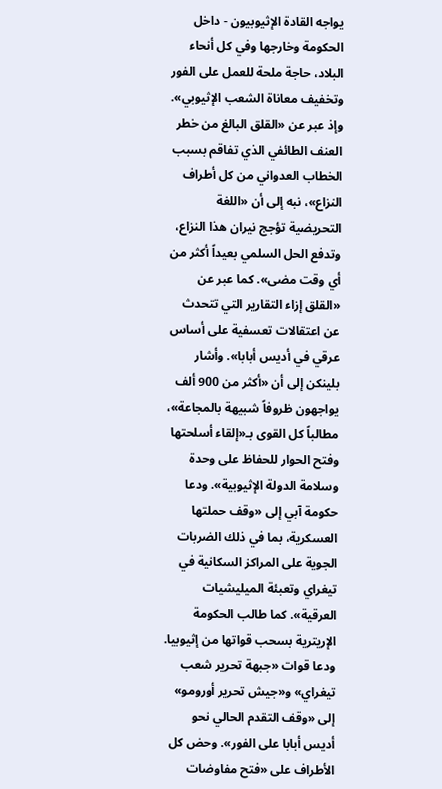يواجه القادة الإثيوبيون - داخل الحكومة وخارجها وفي كل أنحاء البلاد، حاجة ملحة للعمل على الفور وتخفيف معاناة الشعب الإثيوبي». وإذ عبر عن «القلق البالغ من خطر العنف الطائفي الذي تفاقم بسبب الخطاب العدواني من كل أطراف النزاع»، نبه إلى أن «اللغة التحريضية تؤجج نيران هذا النزاع، وتدفع الحل السلمي بعيداً أكثر من أي وقت مضى». كما عبر عن «القلق إزاء التقارير التي تتحدث عن اعتقالات تعسفية على أساس عرقي في أديس أبابا». وأشار بلينكن إلى أن «أكثر من 900 ألف يواجهون ظروفاً شبيهة بالمجاعة»، مطالباً كل القوى بـ«إلقاء أسلحتها وفتح الحوار للحفاظ على وحدة وسلامة الدولة الإثيوبية». ودعا حكومة آبي إلى «وقف حملتها العسكرية، بما في ذلك الضربات الجوية على المراكز السكانية في تيغراي وتعبئة الميليشيات العرقية». كما طالب الحكومة الإريترية بسحب قواتها من إثيوبيا. ودعا قوات «جبهة تحرير شعب تيغراي» و«جيش تحرير أورومو» إلى «وقف التقدم الحالي نحو أديس أبابا على الفور». وحض كل الأطراف على «فتح مفاوضات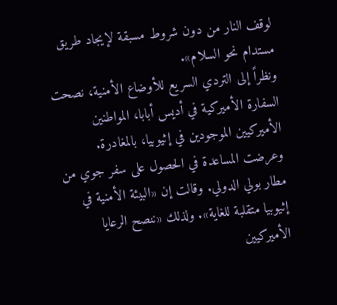لوقف النار من دون شروط مسبقة لإيجاد طريق مستدام نحو السلام».
ونظراً إلى التردي السريع للأوضاع الأمنية، نصحت السفارة الأميركية في أديس أبابا، المواطنين الأميركيين الموجودين في إثيوبيا، بالمغادرة. وعرضت المساعدة في الحصول على سفر جوي من مطار بولي الدولي. وقالت إن «البيئة الأمنية في إثيوبيا متقلبة للغاية». ولذلك «ننصح الرعايا الأميركيين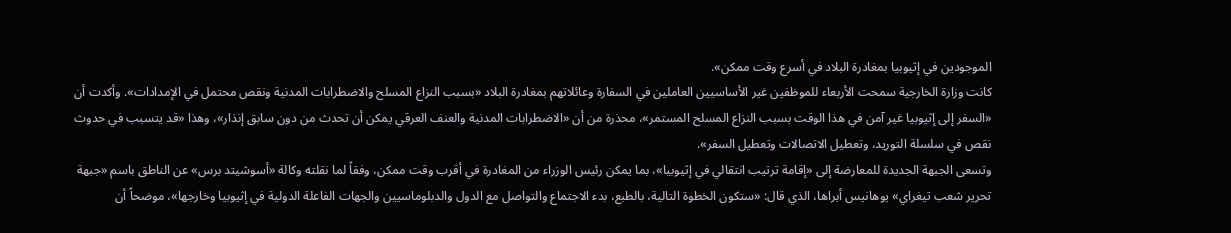الموجودين في إثيوبيا بمغادرة البلاد في أسرع وقت ممكن».
كانت وزارة الخارجية سمحت الأربعاء للموظفين غير الأساسيين العاملين في السفارة وعائلاتهم بمغادرة البلاد «بسبب النزاع المسلح والاضطرابات المدنية ونقص محتمل في الإمدادات». وأكدت أن «السفر إلى إثيوبيا غير آمن في هذا الوقت بسبب النزاع المسلح المستمر»، محذرة من أن «الاضطرابات المدنية والعنف العرقي يمكن أن تحدث من دون سابق إنذار»، وهذا «قد يتسبب في حدوث نقص في سلسلة التوريد، وتعطيل الاتصالات وتعطيل السفر».
وتسعى الجبهة الجديدة للمعارضة إلى «إقامة ترتيب انتقالي في إثيوبيا»، بما يمكن رئيس الوزراء من المغادرة في أقرب وقت ممكن، وفقاً لما نقلته وكالة «أسوشيتد برس» عن الناطق باسم «جبهة تحرير شعب تيغراي» يوهانيس أبراها، الذي قال: «ستكون الخطوة التالية، بالطبع، بدء الاجتماع والتواصل مع الدول والدبلوماسيين والجهات الفاعلة الدولية في إثيوبيا وخارجها»، موضحاً أن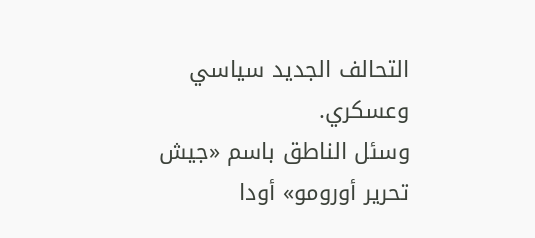التحالف الجديد سياسي وعسكري.
وسئل الناطق باسم «جيش تحرير أورومو» أودا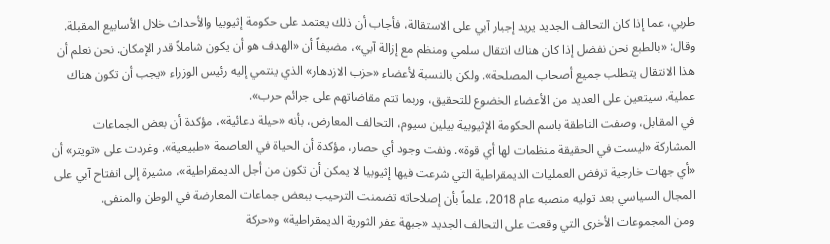طربي، عما إذا كان التحالف الجديد يريد إجبار آبي على الاستقالة، فأجاب أن ذلك يعتمد على حكومة إثيوبيا والأحداث خلال الأسابيع المقبلة. وقال: «بالطبع نحن نفضل إذا كان هناك انتقال سلمي ومنظم مع إزالة آبي»، مضيفاً أن «الهدف هو أن يكون شاملاً قدر الإمكان. نحن نعلم أن هذا الانتقال يتطلب جميع أصحاب المصلحة». ولكن بالنسبة لأعضاء «حزب الازدهار» الذي ينتمي إليه رئيس الوزراء «يجب أن تكون هناك عملية. سيتعين على العديد من الأعضاء الخضوع للتحقيق، وربما تتم مقاضاتهم على جرائم حرب».
في المقابل، وصفت الناطقة باسم الحكومة الإثيوبية بيلين سيوم، التحالف المعارض، بأنه «حيلة دعائية»، مؤكدة أن بعض الجماعات المشاركة «ليست في الحقيقة منظمات لها أي قوة». ونفت وجود أي حصار، مؤكدة أن الحياة في العاصمة «طبيعية». وغردت على «تويتر» أن «أي جهات خارجية ترفض العمليات الديمقراطية التي شرعت فيها إثيوبيا لا يمكن أن تكون من أجل الديمقراطية»، مشيرة إلى انفتاح آبي على المجال السياسي بعد توليه منصبه عام 2018، علماً بأن إصلاحاته تضمنت الترحيب ببعض جماعات المعارضة في الوطن والمنفى.
ومن المجموعات الأخرى التي وقعت على التحالف الجديد «جبهة عفر الثورية الديمقراطية» و«حركة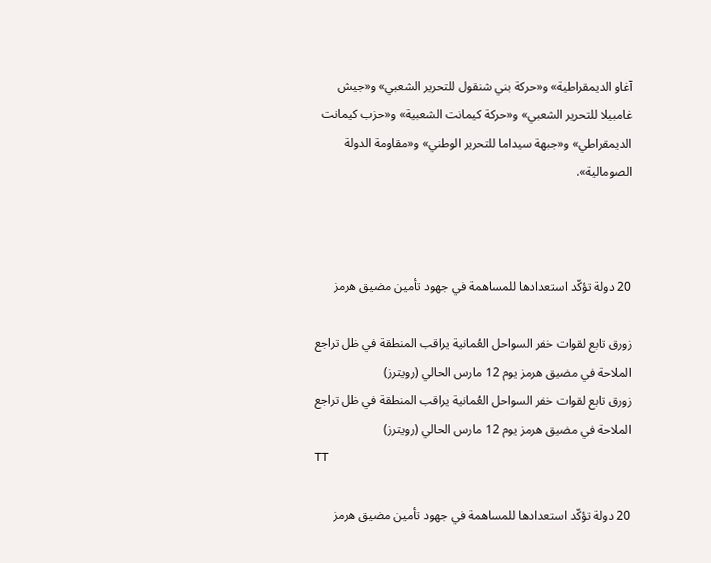آغاو الديمقراطية» و«حركة بني شنقول للتحرير الشعبي» و«جيش غامبيلا للتحرير الشعبي» و«حركة كيمانت الشعبية» و«حزب كيمانت الديمقراطي» و«جبهة سيداما للتحرير الوطني» و«مقاومة الدولة الصومالية».



20 دولة تؤكّد استعدادها للمساهمة في جهود تأمين مضيق هرمز

زورق تابع لقوات خفر السواحل العُمانية يراقب المنطقة في ظل تراجع الملاحة في مضيق هرمز يوم 12 مارس الحالي (رويترز)
زورق تابع لقوات خفر السواحل العُمانية يراقب المنطقة في ظل تراجع الملاحة في مضيق هرمز يوم 12 مارس الحالي (رويترز)
TT

20 دولة تؤكّد استعدادها للمساهمة في جهود تأمين مضيق هرمز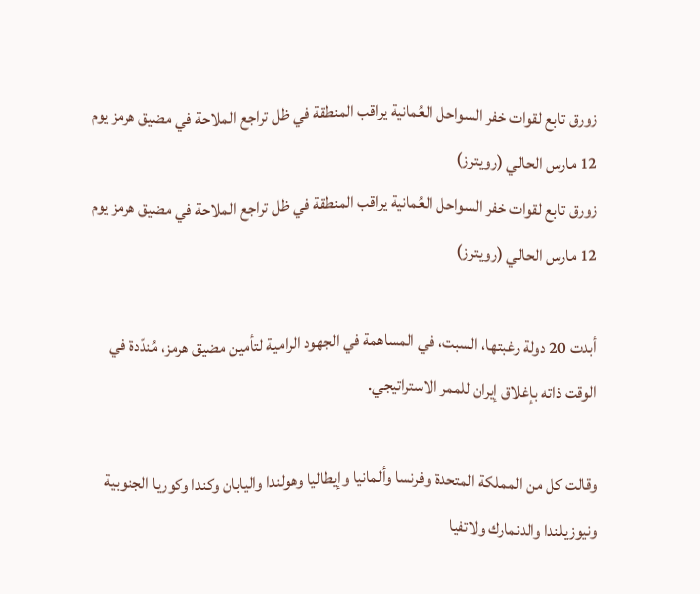زورق تابع لقوات خفر السواحل العُمانية يراقب المنطقة في ظل تراجع الملاحة في مضيق هرمز يوم 12 مارس الحالي (رويترز)
زورق تابع لقوات خفر السواحل العُمانية يراقب المنطقة في ظل تراجع الملاحة في مضيق هرمز يوم 12 مارس الحالي (رويترز)

أبدت 20 دولة رغبتها، السبت، في المساهمة في الجهود الرامية لتأمين مضيق هرمز، مُندّدة في الوقت ذاته بإغلاق إيران للممر الاستراتيجي.

وقالت كل من المملكة المتحدة وفرنسا وألمانيا وإيطاليا وهولندا واليابان وكندا وكوريا الجنوبية ونيوزيلندا والدنمارك ولاتفيا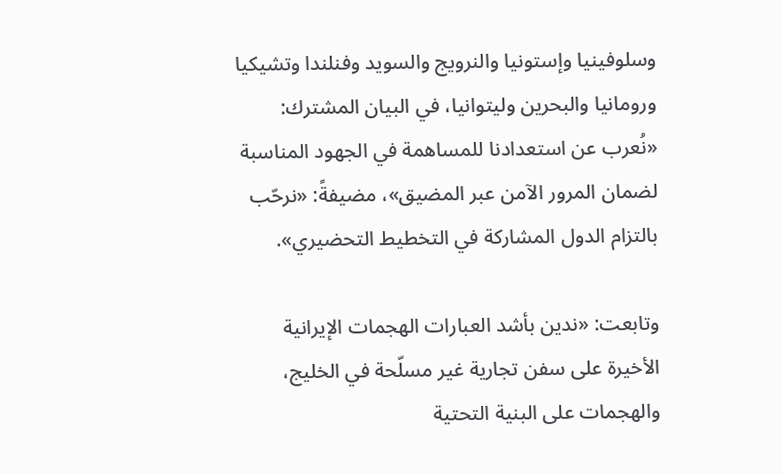وسلوفينيا وإستونيا والنرويج والسويد وفنلندا وتشيكيا ورومانيا والبحرين وليتوانيا، في البيان المشترك: «نُعرب عن استعدادنا للمساهمة في الجهود المناسبة لضمان المرور الآمن عبر المضيق»، مضيفةً: «نرحّب بالتزام الدول المشاركة في التخطيط التحضيري».

وتابعت: «ندين بأشد العبارات الهجمات الإيرانية الأخيرة على سفن تجارية غير مسلّحة في الخليج، والهجمات على البنية التحتية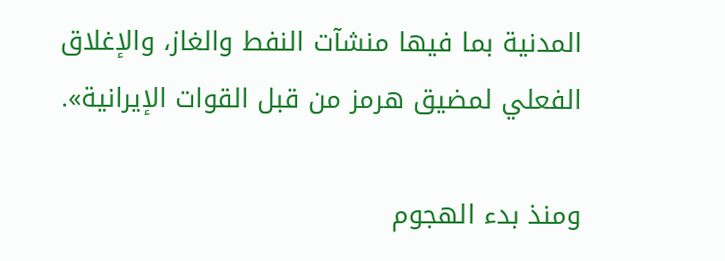المدنية بما فيها منشآت النفط والغاز، والإغلاق الفعلي لمضيق هرمز من قبل القوات الإيرانية».

ومنذ بدء الهجوم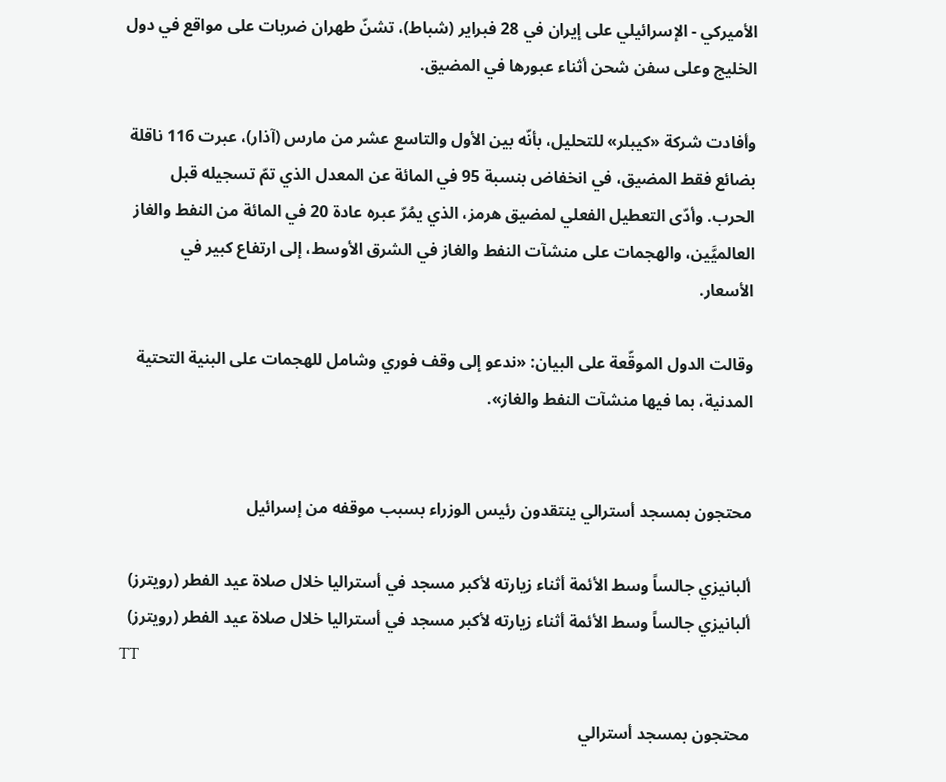الأميركي - الإسرائيلي على إيران في 28 فبراير (شباط)، تشنّ طهران ضربات على مواقع في دول الخليج وعلى سفن شحن أثناء عبورها في المضيق.

وأفادت شركة «كيبلر» للتحليل، بأنّه بين الأول والتاسع عشر من مارس (آذار)، عبرت 116 ناقلة بضائع فقط المضيق، في انخفاض بنسبة 95 في المائة عن المعدل الذي تمّ تسجيله قبل الحرب. وأدّى التعطيل الفعلي لمضيق هرمز، الذي يمُرّ عبره عادة 20 في المائة من النفط والغاز العالميَّين، والهجمات على منشآت النفط والغاز في الشرق الأوسط، إلى ارتفاع كبير في الأسعار.

وقالت الدول الموقّعة على البيان: «ندعو إلى وقف فوري وشامل للهجمات على البنية التحتية المدنية، بما فيها منشآت النفط والغاز».


محتجون بمسجد أسترالي ينتقدون رئيس الوزراء بسبب موقفه من إسرائيل

ألبانيزي جالساً وسط الأئمة أثناء زيارته لأكبر مسجد في أستراليا خلال صلاة عيد الفطر (رويترز)
ألبانيزي جالساً وسط الأئمة أثناء زيارته لأكبر مسجد في أستراليا خلال صلاة عيد الفطر (رويترز)
TT

محتجون بمسجد أسترالي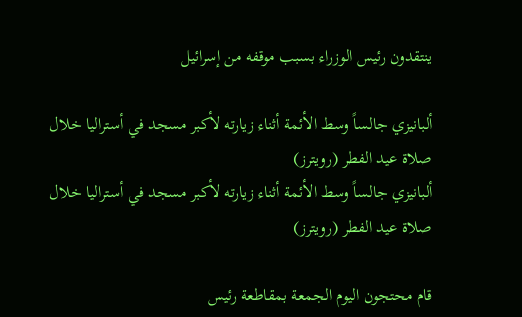ينتقدون رئيس الوزراء بسبب موقفه من إسرائيل

ألبانيزي جالساً وسط الأئمة أثناء زيارته لأكبر مسجد في أستراليا خلال صلاة عيد الفطر (رويترز)
ألبانيزي جالساً وسط الأئمة أثناء زيارته لأكبر مسجد في أستراليا خلال صلاة عيد الفطر (رويترز)

قام محتجون اليوم الجمعة بمقاطعة رئيس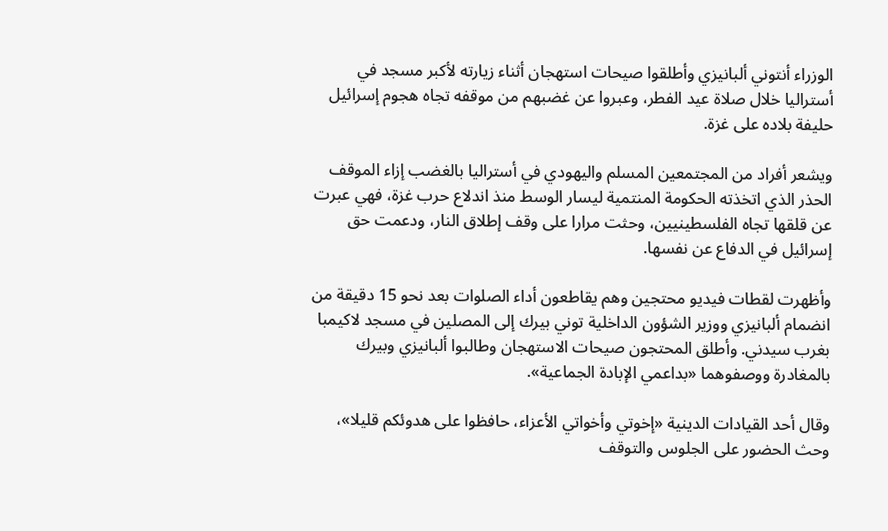الوزراء أنتوني ألبانيزي وأطلقوا صيحات استهجان أثناء زيارته لأكبر مسجد في أستراليا خلال صلاة عيد الفطر، وعبروا عن غضبهم من موقفه تجاه هجوم إسرائيل حليفة بلاده على غزة.

ويشعر أفراد من المجتمعين المسلم واليهودي في أستراليا بالغضب إزاء الموقف الحذر الذي اتخذته الحكومة المنتمية ليسار الوسط منذ اندلاع حرب غزة، فهي عبرت عن قلقها تجاه الفلسطينيين، وحثت مرارا على وقف إطلاق النار، ودعمت حق إسرائيل في الدفاع عن نفسها.

وأظهرت لقطات فيديو محتجين وهم يقاطعون أداء الصلوات بعد نحو 15 دقيقة من انضمام ألبانيزي ووزير الشؤون الداخلية توني بيرك إلى المصلين في مسجد لاكيمبا بغرب سيدني. وأطلق المحتجون صيحات الاستهجان وطالبوا ألبانيزي وبيرك بالمغادرة ووصفوهما «بداعمي الإبادة الجماعية».

وقال أحد القيادات الدينية «إخوتي وأخواتي الأعزاء، حافظوا على هدوئكم قليلا»، وحث الحضور على الجلوس والتوقف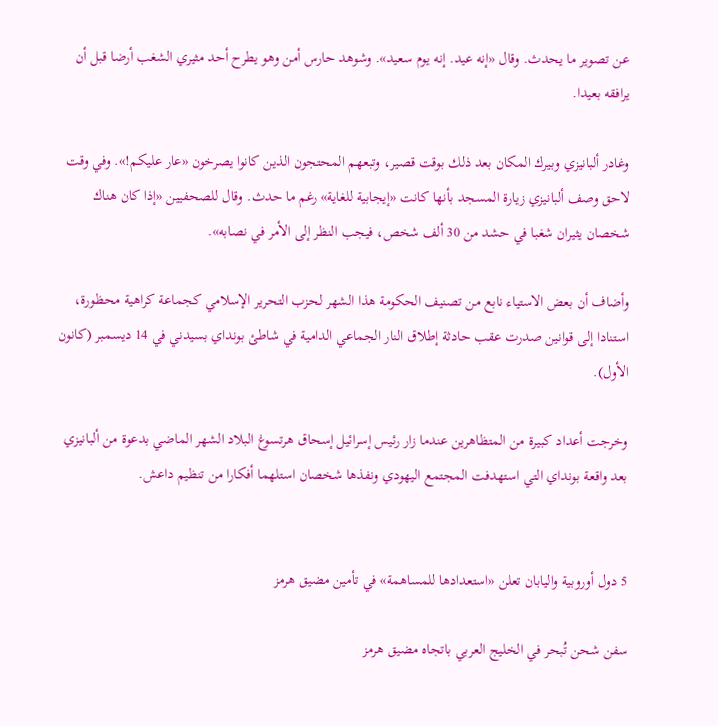عن تصوير ما يحدث. وقال «إنه عيد. إنه يوم سعيد». وشوهد حارس أمن وهو يطرح أحد مثيري الشغب أرضا قبل أن يرافقه بعيدا.

وغادر ألبانيزي وبيرك المكان بعد ذلك بوقت قصير، وتبعهم المحتجون الذين كانوا يصرخون «عار عليكم!». وفي وقت لاحق وصف ألبانيزي زيارة المسجد بأنها كانت «إيجابية للغاية» رغم ما حدث. وقال للصحفيين «إذا كان هناك شخصان يثيران شغبا في حشد من 30 ألف شخص، فيجب النظر إلى الأمر في نصابه».

وأضاف أن بعض الاستياء نابع من تصنيف الحكومة هذا الشهر لحزب التحرير الإسلامي كجماعة كراهية محظورة، استنادا إلى قوانين صدرت عقب حادثة إطلاق النار الجماعي الدامية في شاطئ بونداي بسيدني في 14 ديسمبر (كانون الأول).

وخرجت أعداد كبيرة من المتظاهرين عندما زار رئيس إسرائيل إسحاق هرتسوغ البلاد الشهر الماضي بدعوة من ألبانيزي بعد واقعة بونداي التي استهدفت المجتمع اليهودي ونفذها شخصان استلهما أفكارا من تنظيم داعش.


5 دول أوروبية واليابان تعلن «استعدادها للمساهمة» في تأمين مضيق هرمز

سفن شحن تُبحر في الخليج العربي باتجاه مضيق هرمز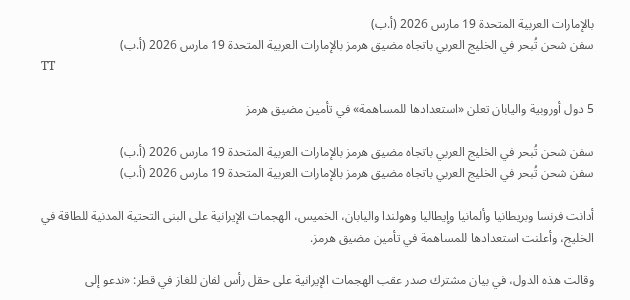بالإمارات العربية المتحدة 19 مارس 2026 (أ.ب)
سفن شحن تُبحر في الخليج العربي باتجاه مضيق هرمز بالإمارات العربية المتحدة 19 مارس 2026 (أ.ب)
TT

5 دول أوروبية واليابان تعلن «استعدادها للمساهمة» في تأمين مضيق هرمز

سفن شحن تُبحر في الخليج العربي باتجاه مضيق هرمز بالإمارات العربية المتحدة 19 مارس 2026 (أ.ب)
سفن شحن تُبحر في الخليج العربي باتجاه مضيق هرمز بالإمارات العربية المتحدة 19 مارس 2026 (أ.ب)

أدانت فرنسا وبريطانيا وألمانيا وإيطاليا وهولندا واليابان، الخميس، الهجمات الإيرانية على البنى التحتية المدنية للطاقة في الخليج، وأعلنت استعدادها للمساهمة في تأمين مضيق هرمز.

وقالت هذه الدول، في بيان مشترك صدر عقب الهجمات الإيرانية على حقل رأس لفان للغاز في قطر: «ندعو إلى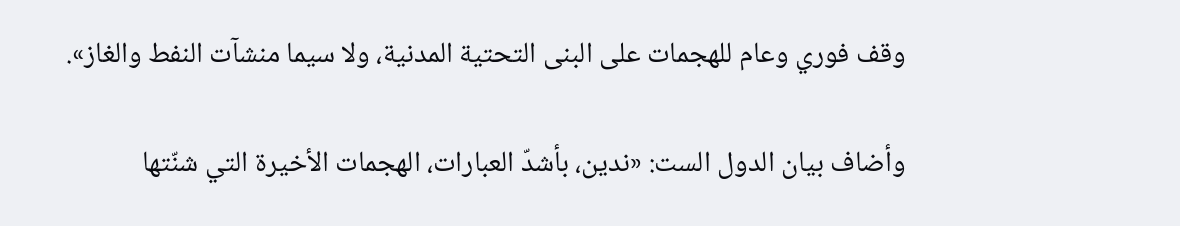وقف فوري وعام للهجمات على البنى التحتية المدنية، ولا سيما منشآت النفط والغاز».

وأضاف بيان الدول الست: «ندين، بأشدّ العبارات، الهجمات الأخيرة التي شنّتها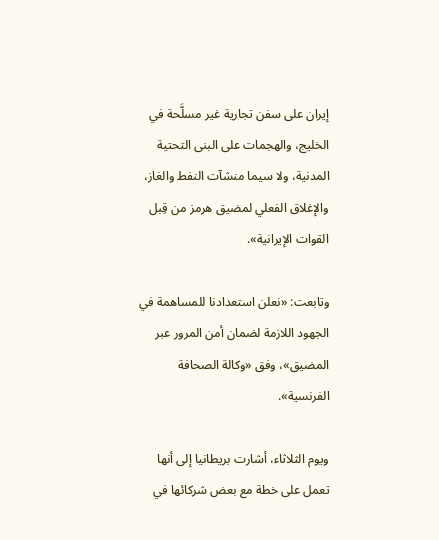إيران على سفن تجارية غير مسلَّحة في الخليج، والهجمات على البنى التحتية المدنية، ولا سيما منشآت النفط والغاز، والإغلاق الفعلي لمضيق هرمز من قِبل القوات الإيرانية».

وتابعت: «نعلن استعدادنا للمساهمة في الجهود اللازمة لضمان أمن المرور عبر المضيق»، وفق «وكالة الصحافة الفرنسية».

ويوم الثلاثاء، أشارت بريطانيا إلى أنها تعمل على خطة مع بعض شركائها في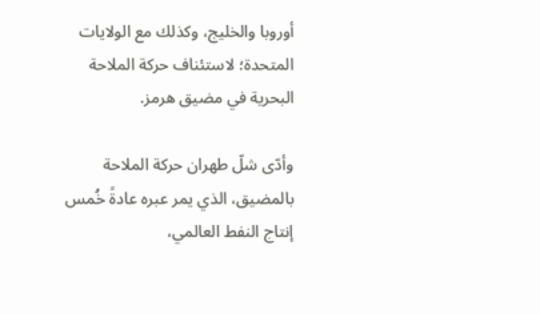أوروبا والخليج، وكذلك مع الولايات المتحدة؛ لاستئناف حركة الملاحة البحرية في مضيق هرمز.

وأدّى شلّ طهران حركة الملاحة بالمضيق، الذي يمر عبره عادةً خُمس إنتاج النفط العالمي،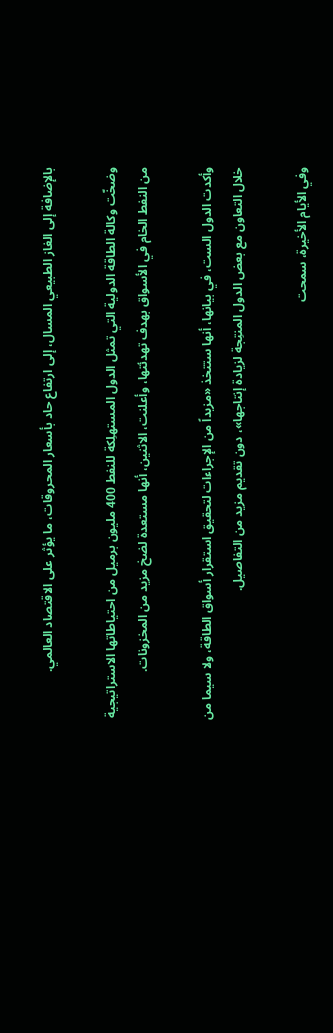بالإضافة إلى الغاز الطبيعي المسال، إلى ارتفاع حاد بأسعار المحروقات، ما يؤثر على الاقتصاد العالمي.

وضخّت وكالة الطاقة الدولية التي تمثل الدول المستهلِكة للنفط 400 مليون برميل من احتياطاتها الاستراتيجية من النفط الخام في الأسواق بهدف تهدئتها، وأعلنت، الاثنين، أنها مستعدة لضخ مزيد من المخزونات.

وأكدت الدول الست، في بيانها، أنها ستتخذ «مزيداً من الإجراءات لتحقيق استقرار أسواق الطاقة، ولا سيما من خلال التعاون مع بعض الدول المنتِجة لزيادة إنتاجها»، دون تقديم مزيد من التفاصيل.

وفي الأيام الأخيرة، سمحت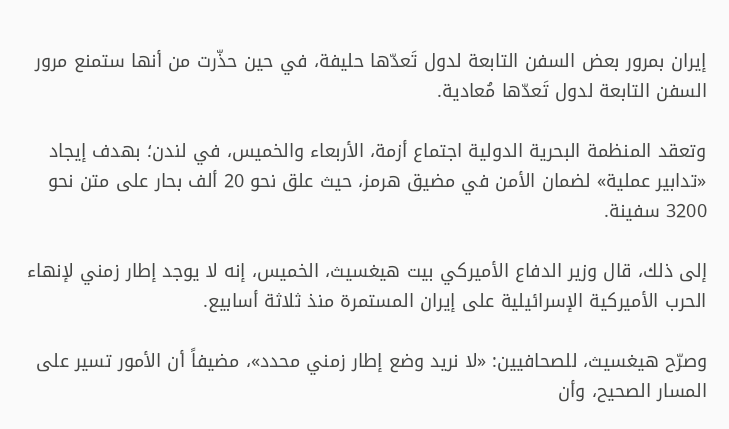إيران بمرور بعض السفن التابعة لدول تَعدّها حليفة، في حين حذّرت من أنها ستمنع مرور السفن التابعة لدول تَعدّها مُعادية.

وتعقد المنظمة البحرية الدولية اجتماع أزمة، الأربعاء والخميس، في لندن؛ بهدف إيجاد «تدابير عملية» لضمان الأمن في مضيق هرمز، حيث علق نحو 20 ألف بحار على متن نحو 3200 سفينة.

إلى ذلك، قال وزير الدفاع الأميركي بيت هيغسيث، الخميس، إنه لا يوجد إطار زمني لإنهاء الحرب الأميركية الإسرائيلية على إيران المستمرة منذ ثلاثة أسابيع.

وصرّح هيغسيث، للصحافيين: «لا نريد وضع إطار زمني محدد»، مضيفاً أن الأمور تسير على المسار الصحيح، وأن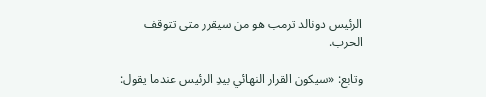الرئيس دونالد ترمب هو من سيقرر متى تتوقف الحرب.

وتابع: «سيكون القرار النهائي بيدِ الرئيس عندما يقول: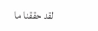لقد حققنا ما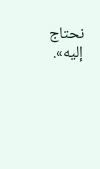نحتاج إليه».